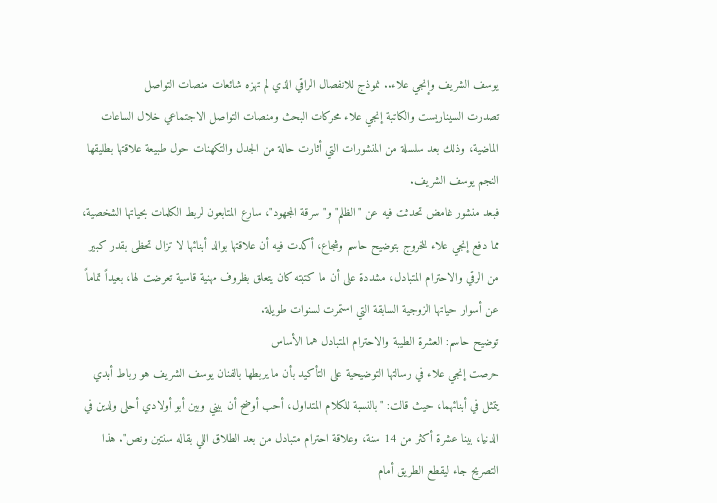يوسف الشريف وإنجي علاء.. نموذج للانفصال الراقي الذي لم تهزه شائعات منصات التواصل
تصدرت السيناريست والكاتبة إنجي علاء محركات البحث ومنصات التواصل الاجتماعي خلال الساعات الماضية، وذلك بعد سلسلة من المنشورات التي أثارت حالة من الجدل والتكهنات حول طبيعة علاقتها بطليقها النجم يوسف الشريف.
فبعد منشور غامض تحدثت فيه عن "الظلم" و"سرقة المجهود"، سارع المتابعون لربط الكلمات بحياتها الشخصية، مما دفع إنجي علاء للخروج بتوضيح حاسم وشجاع، أكدت فيه أن علاقتها بوالد أبنائها لا تزال تحظى بقدر كبير من الرقي والاحترام المتبادل، مشددة على أن ما كتبته كان يتعلق بظروف مهنية قاسية تعرضت لها، بعيداً تماماً عن أسوار حياتها الزوجية السابقة التي استمرت لسنوات طويلة.
توضيح حاسم: العشرة الطيبة والاحترام المتبادل هما الأساس
حرصت إنجي علاء في رسالتها التوضيحية على التأكيد بأن ما يربطها بالفنان يوسف الشريف هو رباط أبدي يتمثل في أبنائهما، حيث قالت: "بالنسبة للكلام المتداول، أحب أوضح أن بيني وبين أبو أولادي أحلى ولدين في الدنيا، بينا عشرة أكثر من 14 سنة، وعلاقة احترام متبادل من بعد الطلاق اللي بقاله سنتين ونص". هذا التصريح جاء ليقطع الطريق أمام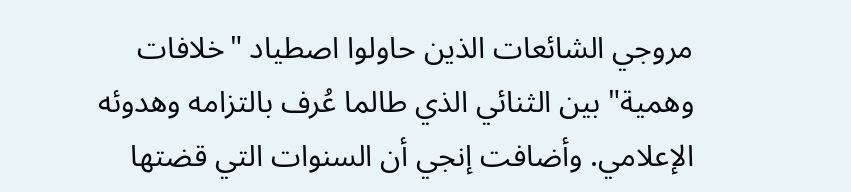مروجي الشائعات الذين حاولوا اصطياد "خلافات وهمية" بين الثنائي الذي طالما عُرف بالتزامه وهدوئه الإعلامي. وأضافت إنجي أن السنوات التي قضتها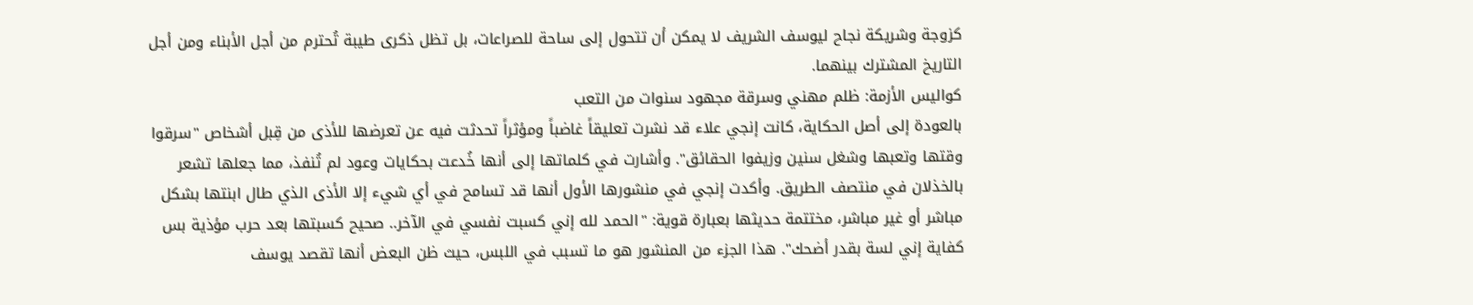كزوجة وشريكة نجاح ليوسف الشريف لا يمكن أن تتحول إلى ساحة للصراعات، بل تظل ذكرى طيبة تُحترم من أجل الأبناء ومن أجل التاريخ المشترك بينهما.
كواليس الأزمة: ظلم مهني وسرقة مجهود سنوات من التعب
بالعودة إلى أصل الحكاية، كانت إنجي علاء قد نشرت تعليقاً غاضباً ومؤثراً تحدثت فيه عن تعرضها للأذى من قِبل أشخاص "سرقوا وقتها وتعبها وشغل سنين وزيفوا الحقائق". وأشارت في كلماتها إلى أنها خُدعت بحكايات وعود لم تُنفذ، مما جعلها تشعر بالخذلان في منتصف الطريق. وأكدت إنجي في منشورها الأول أنها قد تسامح في أي شيء إلا الأذى الذي طال ابنتها بشكل مباشر أو غير مباشر، مختتمة حديثها بعبارة قوية: "الحمد لله إني كسبت نفسي في الآخر.. صحيح كسبتها بعد حرب مؤذية بس كفاية إني لسة بقدر أضحك". هذا الجزء من المنشور هو ما تسبب في اللبس، حيث ظن البعض أنها تقصد يوسف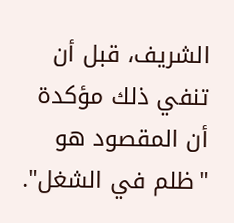الشريف، قبل أن تنفي ذلك مؤكدة أن المقصود هو "ظلم في الشغل".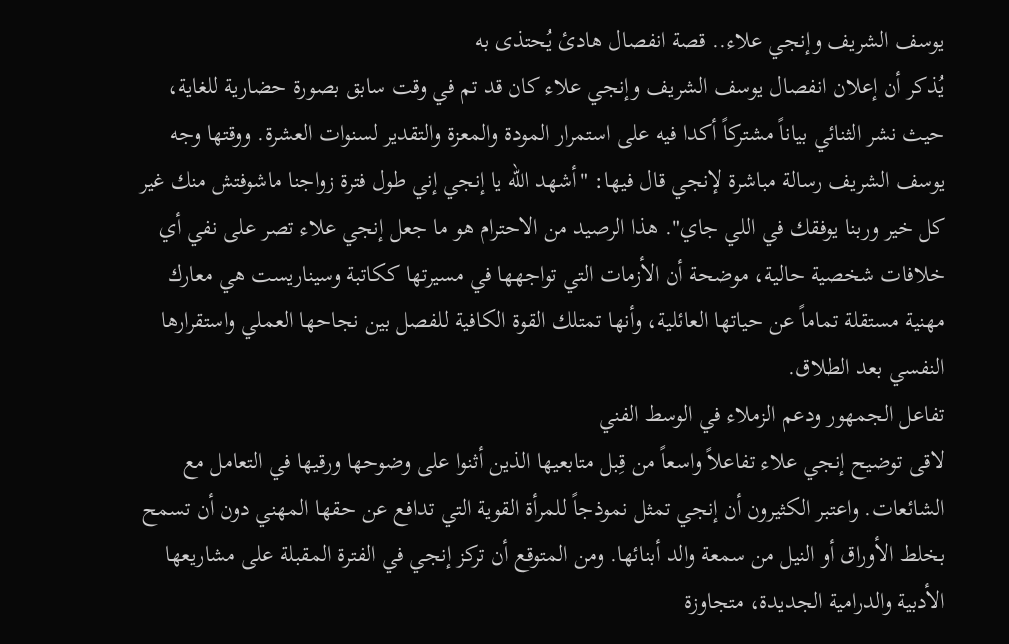يوسف الشريف وإنجي علاء.. قصة انفصال هادئ يُحتذى به
يُذكر أن إعلان انفصال يوسف الشريف وإنجي علاء كان قد تم في وقت سابق بصورة حضارية للغاية، حيث نشر الثنائي بياناً مشتركاً أكدا فيه على استمرار المودة والمعزة والتقدير لسنوات العشرة. ووقتها وجه يوسف الشريف رسالة مباشرة لإنجي قال فيها: "أشهد الله يا إنجي إني طول فترة زواجنا ماشوفتش منك غير كل خير وربنا يوفقك في اللي جاي". هذا الرصيد من الاحترام هو ما جعل إنجي علاء تصر على نفي أي خلافات شخصية حالية، موضحة أن الأزمات التي تواجهها في مسيرتها ككاتبة وسيناريست هي معارك مهنية مستقلة تماماً عن حياتها العائلية، وأنها تمتلك القوة الكافية للفصل بين نجاحها العملي واستقرارها النفسي بعد الطلاق.
تفاعل الجمهور ودعم الزملاء في الوسط الفني
لاقى توضيح إنجي علاء تفاعلاً واسعاً من قِبل متابعيها الذين أثنوا على وضوحها ورقيها في التعامل مع الشائعات. واعتبر الكثيرون أن إنجي تمثل نموذجاً للمرأة القوية التي تدافع عن حقها المهني دون أن تسمح بخلط الأوراق أو النيل من سمعة والد أبنائها. ومن المتوقع أن تركز إنجي في الفترة المقبلة على مشاريعها الأدبية والدرامية الجديدة، متجاوزة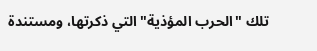تلك "الحرب المؤذية" التي ذكرتها، ومستندة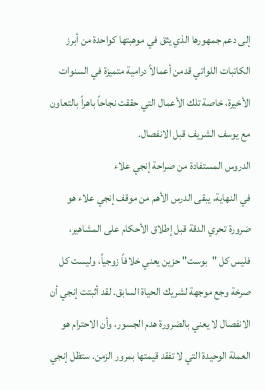إلى دعم جمهورها الذي يثق في موهبتها كواحدة من أبرز الكاتبات اللواتي قدمن أعمالاً درامية متميزة في السنوات الأخيرة، خاصة تلك الأعمال التي حققت نجاحاً باهراً بالتعاون مع يوسف الشريف قبل الانفصال.
الدروس المستفادة من صراحة إنجي علاء
في النهاية، يبقى الدرس الأهم من موقف إنجي علاء هو ضرورة تحري الدقة قبل إطلاق الأحكام على المشاهير، فليس كل "بوست" حزين يعني خلافاً زوجياً، وليست كل صرخة وجع موجهة لشريك الحياة السابق. لقد أثبتت إنجي أن الانفصال لا يعني بالضرورة هدم الجسور، وأن الاحترام هو العملة الوحيدة التي لا تفقد قيمتها بمرور الزمن. ستظل إنجي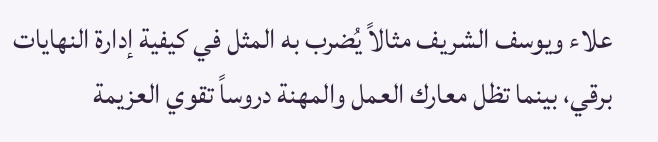علاء ويوسف الشريف مثالاً يُضرب به المثل في كيفية إدارة النهايات برقي، بينما تظل معارك العمل والمهنة دروساً تقوي العزيمة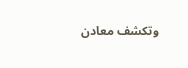وتكشف معادن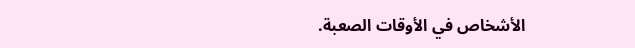الأشخاص في الأوقات الصعبة.